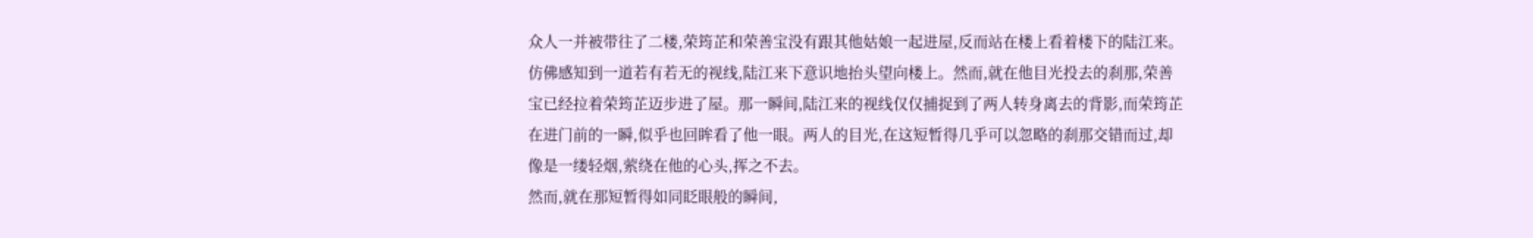众人一并被带往了二楼,荣筠芷和荣善宝没有跟其他姑娘一起进屋,反而站在楼上看着楼下的陆江来。
仿佛感知到一道若有若无的视线,陆江来下意识地抬头望向楼上。然而,就在他目光投去的刹那,荣善宝已经拉着荣筠芷迈步进了屋。那一瞬间,陆江来的视线仅仅捕捉到了两人转身离去的背影,而荣筠芷在进门前的一瞬,似乎也回眸看了他一眼。两人的目光,在这短暂得几乎可以忽略的刹那交错而过,却像是一缕轻烟,萦绕在他的心头,挥之不去。
然而,就在那短暂得如同眨眼般的瞬间,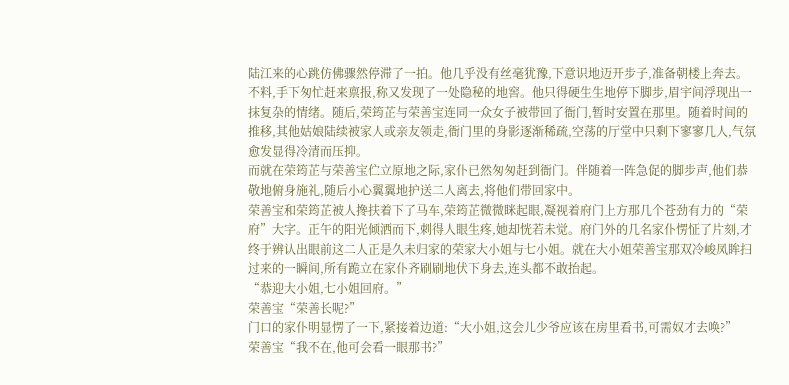陆江来的心跳仿佛骤然停滞了一拍。他几乎没有丝毫犹豫,下意识地迈开步子,准备朝楼上奔去。不料,手下匆忙赶来禀报,称又发现了一处隐秘的地窖。他只得硬生生地停下脚步,眉宇间浮现出一抹复杂的情绪。随后,荣筠芷与荣善宝连同一众女子被带回了衙门,暂时安置在那里。随着时间的推移,其他姑娘陆续被家人或亲友领走,衙门里的身影逐渐稀疏,空荡的厅堂中只剩下寥寥几人,气氛愈发显得冷清而压抑。
而就在荣筠芷与荣善宝伫立原地之际,家仆已然匆匆赶到衙门。伴随着一阵急促的脚步声,他们恭敬地俯身施礼,随后小心翼翼地护送二人离去,将他们带回家中。
荣善宝和荣筠芷被人搀扶着下了马车,荣筠芷微微眯起眼,凝视着府门上方那几个苍劲有力的“荣府”大字。正午的阳光倾洒而下,刺得人眼生疼,她却恍若未觉。府门外的几名家仆愣怔了片刻,才终于辨认出眼前这二人正是久未归家的荣家大小姐与七小姐。就在大小姐荣善宝那双冷峻凤眸扫过来的一瞬间,所有跪立在家仆齐刷刷地伏下身去,连头都不敢抬起。
“恭迎大小姐,七小姐回府。”
荣善宝“荣善长呢?”
门口的家仆明显愣了一下,紧接着边道:“大小姐,这会儿少爷应该在房里看书,可需奴才去唤?”
荣善宝“我不在,他可会看一眼那书?”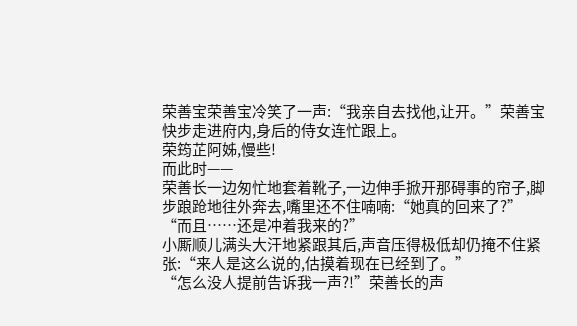荣善宝荣善宝冷笑了一声:“我亲自去找他,让开。”荣善宝快步走进府内,身后的侍女连忙跟上。
荣筠芷阿姊,慢些!
而此时——
荣善长一边匆忙地套着靴子,一边伸手掀开那碍事的帘子,脚步踉跄地往外奔去,嘴里还不住喃喃:“她真的回来了?”
“而且……还是冲着我来的?”
小厮顺儿满头大汗地紧跟其后,声音压得极低却仍掩不住紧张:“来人是这么说的,估摸着现在已经到了。”
“怎么没人提前告诉我一声?!”荣善长的声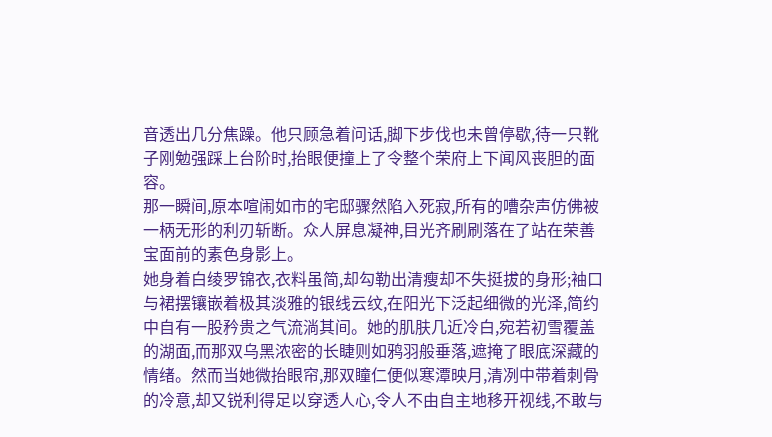音透出几分焦躁。他只顾急着问话,脚下步伐也未曾停歇,待一只靴子刚勉强踩上台阶时,抬眼便撞上了令整个荣府上下闻风丧胆的面容。
那一瞬间,原本喧闹如市的宅邸骤然陷入死寂,所有的嘈杂声仿佛被一柄无形的利刃斩断。众人屏息凝神,目光齐刷刷落在了站在荣善宝面前的素色身影上。
她身着白绫罗锦衣,衣料虽简,却勾勒出清瘦却不失挺拔的身形;袖口与裙摆镶嵌着极其淡雅的银线云纹,在阳光下泛起细微的光泽,简约中自有一股矜贵之气流淌其间。她的肌肤几近冷白,宛若初雪覆盖的湖面,而那双乌黑浓密的长睫则如鸦羽般垂落,遮掩了眼底深藏的情绪。然而当她微抬眼帘,那双瞳仁便似寒潭映月,清冽中带着刺骨的冷意,却又锐利得足以穿透人心,令人不由自主地移开视线,不敢与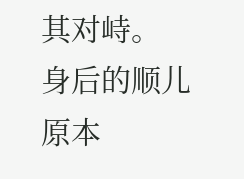其对峙。
身后的顺儿原本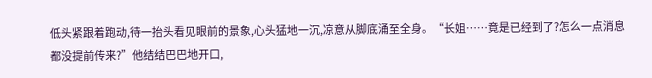低头紧跟着跑动,待一抬头看见眼前的景象,心头猛地一沉,凉意从脚底涌至全身。“长姐……竟是已经到了?怎么一点消息都没提前传来?”他结结巴巴地开口,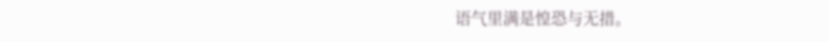语气里满是惶恐与无措。